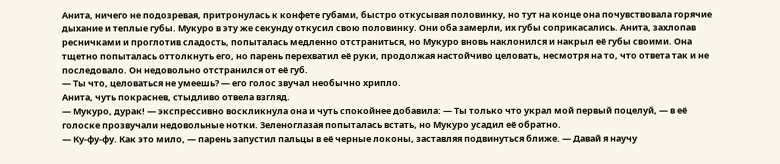Анита, ничего не подозревая, притронулась к конфете губами, быстро откусывая половинку, но тут на конце она почувствовала горячие дыхание и теплые губы. Мукуро в эту же секунду откусил свою половинку. Они оба замерли, их губы соприкасались. Анита, захлопав ресничками и проглотив сладость, попыталась медленно отстраниться, но Мукуро вновь наклонился и накрыл её губы своими. Она тщетно попыталась оттолкнуть его, но парень перехватил её руки, продолжая настойчиво целовать, несмотря на то, что ответа так и не последовало. Он недовольно отстранился от её губ.
— Ты что, целоваться не умеешь? — его голос звучал необычно хрипло.
Анита, чуть покраснев, стыдливо отвела взгляд.
— Мукуро, дурак! — экспрессивно воскликнула она и чуть спокойнее добавила: — Ты только что украл мой первый поцелуй, — в её голоске прозвучали недовольные нотки. Зеленоглазая попыталась встать, но Мукуро усадил её обратно.
— Ку-фу-фу. Как это мило, — парень запустил пальцы в её черные локоны, заставляя подвинуться ближе. — Давай я научу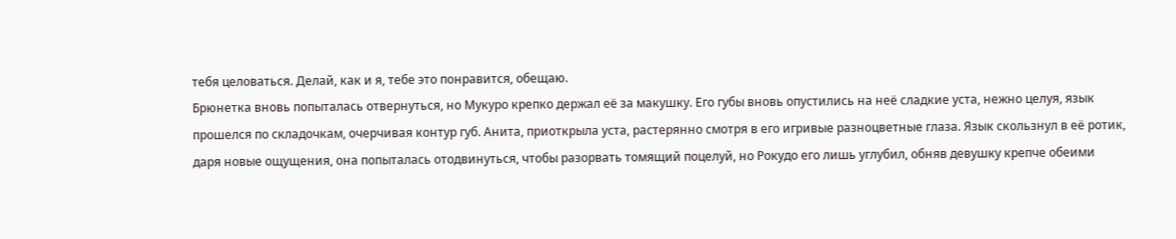тебя целоваться. Делай, как и я, тебе это понравится, обещаю.
Брюнетка вновь попыталась отвернуться, но Мукуро крепко держал её за макушку. Его губы вновь опустились на неё сладкие уста, нежно целуя, язык прошелся по складочкам, очерчивая контур губ. Анита, приоткрыла уста, растерянно смотря в его игривые разноцветные глаза. Язык скользнул в её ротик, даря новые ощущения, она попыталась отодвинуться, чтобы разорвать томящий поцелуй, но Рокудо его лишь углубил, обняв девушку крепче обеими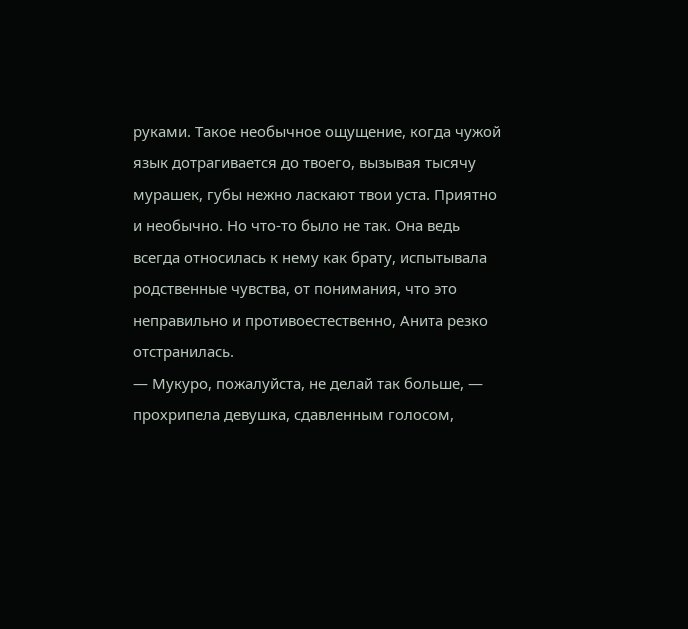руками. Такое необычное ощущение, когда чужой язык дотрагивается до твоего, вызывая тысячу мурашек, губы нежно ласкают твои уста. Приятно и необычно. Но что-то было не так. Она ведь всегда относилась к нему как брату, испытывала родственные чувства, от понимания, что это неправильно и противоестественно, Анита резко отстранилась.
— Мукуро, пожалуйста, не делай так больше, — прохрипела девушка, сдавленным голосом,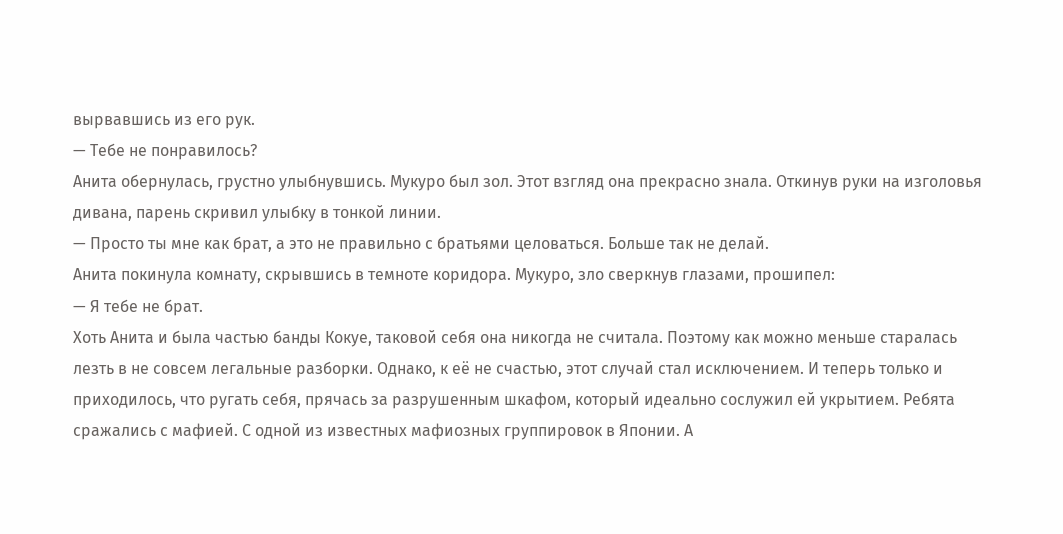вырвавшись из его рук.
— Тебе не понравилось?
Анита обернулась, грустно улыбнувшись. Мукуро был зол. Этот взгляд она прекрасно знала. Откинув руки на изголовья дивана, парень скривил улыбку в тонкой линии.
— Просто ты мне как брат, а это не правильно с братьями целоваться. Больше так не делай.
Анита покинула комнату, скрывшись в темноте коридора. Мукуро, зло сверкнув глазами, прошипел:
— Я тебе не брат.
Хоть Анита и была частью банды Кокуе, таковой себя она никогда не считала. Поэтому как можно меньше старалась лезть в не совсем легальные разборки. Однако, к её не счастью, этот случай стал исключением. И теперь только и приходилось, что ругать себя, прячась за разрушенным шкафом, который идеально сослужил ей укрытием. Ребята сражались с мафией. С одной из известных мафиозных группировок в Японии. А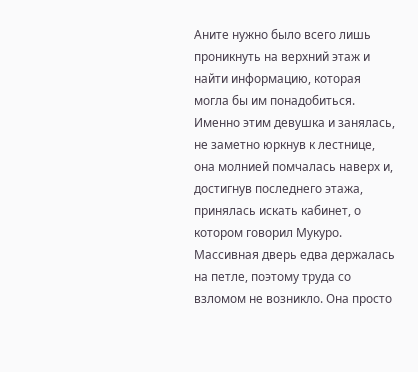Аните нужно было всего лишь проникнуть на верхний этаж и найти информацию, которая могла бы им понадобиться. Именно этим девушка и занялась, не заметно юркнув к лестнице, она молнией помчалась наверх и, достигнув последнего этажа, принялась искать кабинет, о котором говорил Мукуро. Массивная дверь едва держалась на петле, поэтому труда со взломом не возникло. Она просто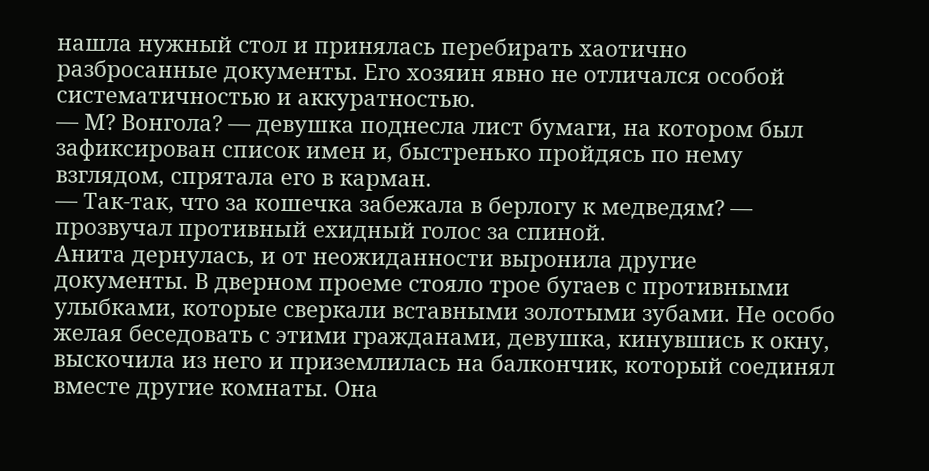нашла нужный стол и принялась перебирать хаотично разбросанные документы. Его хозяин явно не отличался особой систематичностью и аккуратностью.
— М? Вонгола? — девушка поднесла лист бумаги, на котором был зафиксирован список имен и, быстренько пройдясь по нему взглядом, спрятала его в карман.
— Так-так, что за кошечка забежала в берлогу к медведям? — прозвучал противный ехидный голос за спиной.
Анита дернулась, и от неожиданности выронила другие документы. В дверном проеме стояло трое бугаев с противными улыбками, которые сверкали вставными золотыми зубами. Не особо желая беседовать с этими гражданами, девушка, кинувшись к окну, выскочила из него и приземлилась на балкончик, который соединял вместе другие комнаты. Она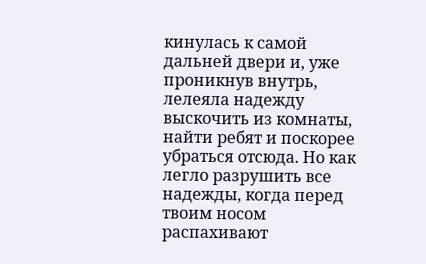кинулась к самой дальней двери и, уже проникнув внутрь, лелеяла надежду выскочить из комнаты, найти ребят и поскорее убраться отсюда. Но как легло разрушить все надежды, когда перед твоим носом распахивают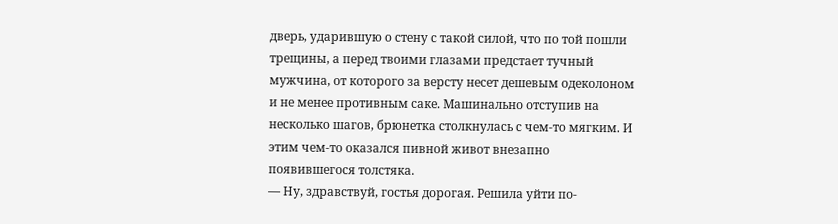дверь, ударившую о стену с такой силой, что по той пошли трещины, а перед твоими глазами предстает тучный мужчина, от которого за версту несет дешевым одеколоном и не менее противным саке. Машинально отступив на несколько шагов, брюнетка столкнулась с чем-то мягким. И этим чем-то оказался пивной живот внезапно появившегося толстяка.
— Ну, здравствуй, гостья дорогая. Решила уйти по-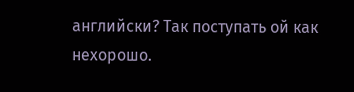английски? Так поступать ой как нехорошо.